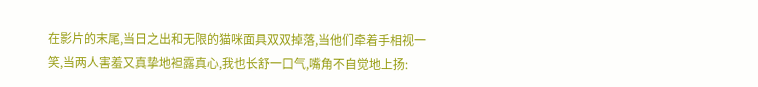在影片的末尾,当日之出和无限的猫咪面具双双掉落,当他们牵着手相视一笑,当两人害羞又真挚地袒露真心,我也长舒一口气,嘴角不自觉地上扬: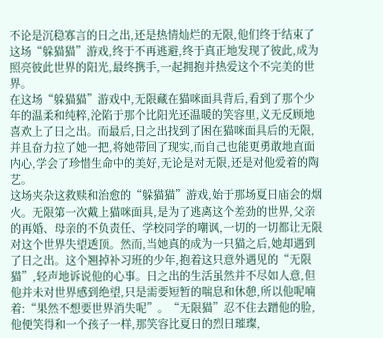不论是沉稳寡言的日之出,还是热情灿烂的无限,他们终于结束了这场“躲猫猫”游戏,终于不再逃避,终于真正地发现了彼此,成为照亮彼此世界的阳光,最终携手,一起拥抱并热爱这个不完美的世界。
在这场“躲猫猫”游戏中,无限藏在猫咪面具背后,看到了那个少年的温柔和纯粹,沦陷于那个比阳光还温暖的笑容里,义无反顾地喜欢上了日之出。而最后,日之出找到了困在猫咪面具后的无限,并且奋力拉了她一把,将她带回了现实,而自己也能更勇敢地直面内心,学会了珍惜生命中的美好,无论是对无限,还是对他爱着的陶艺。
这场夹杂这救赎和治愈的“躲猫猫”游戏,始于那场夏日庙会的烟火。无限第一次戴上猫咪面具,是为了逃离这个差劲的世界,父亲的再婚、母亲的不负责任、学校同学的嘲讽,一切的一切都让无限对这个世界失望透顶。然而,当她真的成为一只猫之后,她却遇到了日之出。这个翘掉补习班的少年,抱着这只意外遇见的“无限猫”,轻声地诉说他的心事。日之出的生活虽然并不尽如人意,但他并未对世界感到绝望,只是需要短暂的喘息和休憩,所以他呢喃着:“果然不想要世界消失呢”。“无限猫”忍不住去蹭他的脸,他便笑得和一个孩子一样,那笑容比夏日的烈日璀璨,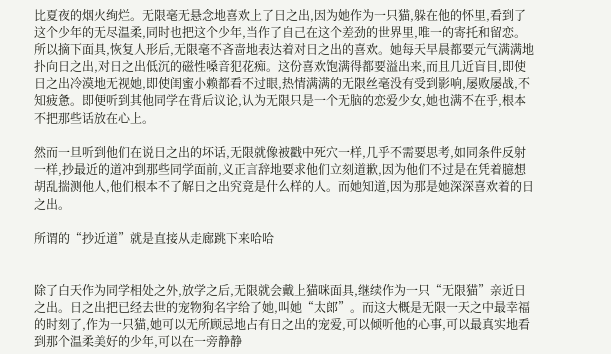比夏夜的烟火绚烂。无限毫无悬念地喜欢上了日之出,因为她作为一只猫,躲在他的怀里,看到了这个少年的无尽温柔,同时也把这个少年,当作了自己在这个差劲的世界里,唯一的寄托和留恋。
所以摘下面具,恢复人形后,无限毫不吝啬地表达着对日之出的喜欢。她每天早晨都要元气满满地扑向日之出,对日之出低沉的磁性嗓音犯花痴。这份喜欢饱满得都要溢出来,而且几近盲目,即使日之出冷漠地无视她,即使闺蜜小赖都看不过眼,热情满满的无限丝毫没有受到影响,屡败屡战,不知疲惫。即便听到其他同学在背后议论,认为无限只是一个无脑的恋爱少女,她也满不在乎,根本不把那些话放在心上。

然而一旦听到他们在说日之出的坏话,无限就像被戳中死穴一样,几乎不需要思考,如同条件反射一样,抄最近的道冲到那些同学面前,义正言辞地要求他们立刻道歉,因为他们不过是在凭着臆想胡乱揣测他人,他们根本不了解日之出究竟是什么样的人。而她知道,因为那是她深深喜欢着的日之出。

所谓的“抄近道”就是直接从走廊跳下来哈哈


除了白天作为同学相处之外,放学之后,无限就会戴上猫咪面具,继续作为一只“无限猫”亲近日之出。日之出把已经去世的宠物狗名字给了她,叫她“太郎”。而这大概是无限一天之中最幸福的时刻了,作为一只猫,她可以无所顾忌地占有日之出的宠爱,可以倾听他的心事,可以最真实地看到那个温柔美好的少年,可以在一旁静静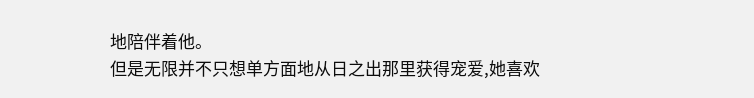地陪伴着他。
但是无限并不只想单方面地从日之出那里获得宠爱,她喜欢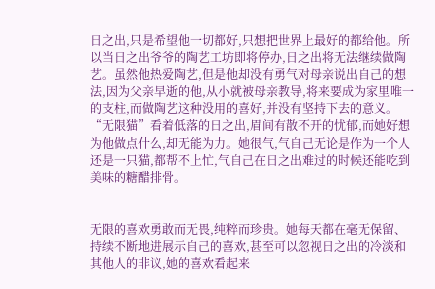日之出,只是希望他一切都好,只想把世界上最好的都给他。所以当日之出爷爷的陶艺工坊即将停办,日之出将无法继续做陶艺。虽然他热爱陶艺,但是他却没有勇气对母亲说出自己的想法,因为父亲早逝的他,从小就被母亲教导,将来要成为家里唯一的支柱,而做陶艺这种没用的喜好,并没有坚持下去的意义。“无限猫”看着低落的日之出,眉间有散不开的忧郁,而她好想为他做点什么,却无能为力。她很气,气自己无论是作为一个人还是一只猫,都帮不上忙,气自己在日之出难过的时候还能吃到美味的糖醋排骨。


无限的喜欢勇敢而无畏,纯粹而珍贵。她每天都在毫无保留、持续不断地进展示自己的喜欢,甚至可以忽视日之出的冷淡和其他人的非议,她的喜欢看起来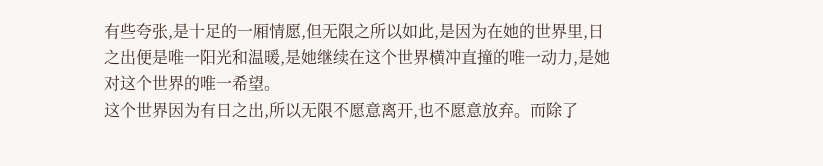有些夸张,是十足的一厢情愿,但无限之所以如此,是因为在她的世界里,日之出便是唯一阳光和温暖,是她继续在这个世界横冲直撞的唯一动力,是她对这个世界的唯一希望。
这个世界因为有日之出,所以无限不愿意离开,也不愿意放弃。而除了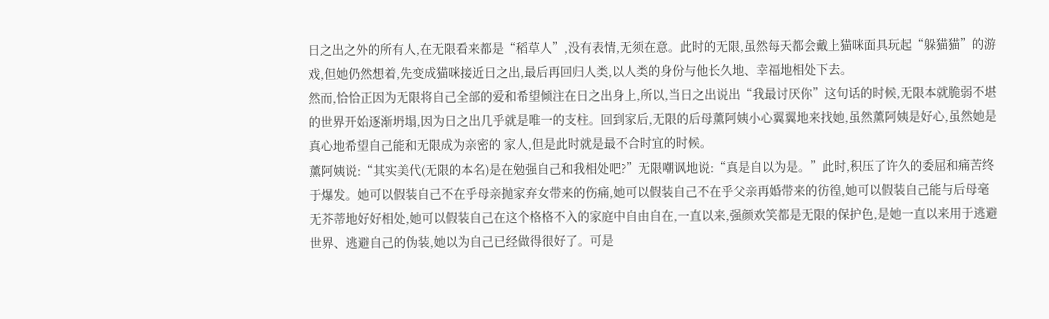日之出之外的所有人,在无限看来都是“稻草人”,没有表情,无须在意。此时的无限,虽然每天都会戴上猫咪面具玩起“躲猫猫”的游戏,但她仍然想着,先变成猫咪接近日之出,最后再回归人类,以人类的身份与他长久地、幸福地相处下去。
然而,恰恰正因为无限将自己全部的爱和希望倾注在日之出身上,所以,当日之出说出“我最讨厌你”这句话的时候,无限本就脆弱不堪的世界开始逐渐坍塌,因为日之出几乎就是唯一的支柱。回到家后,无限的后母薰阿姨小心翼翼地来找她,虽然薰阿姨是好心,虽然她是真心地希望自己能和无限成为亲密的 家人,但是此时就是最不合时宜的时候。
薰阿姨说:“其实美代(无限的本名)是在勉强自己和我相处吧?”无限嘲讽地说:“真是自以为是。”此时,积压了许久的委屈和痛苦终于爆发。她可以假装自己不在乎母亲抛家弃女带来的伤痛,她可以假装自己不在乎父亲再婚带来的彷徨,她可以假装自己能与后母毫无芥蒂地好好相处,她可以假装自己在这个格格不入的家庭中自由自在,一直以来,强颜欢笑都是无限的保护色,是她一直以来用于逃避世界、逃避自己的伪装,她以为自己已经做得很好了。可是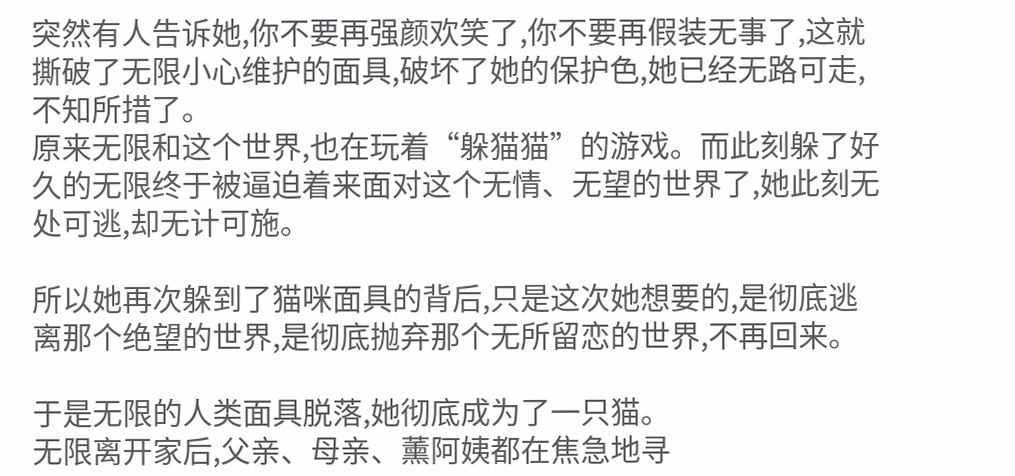突然有人告诉她,你不要再强颜欢笑了,你不要再假装无事了,这就撕破了无限小心维护的面具,破坏了她的保护色,她已经无路可走,不知所措了。
原来无限和这个世界,也在玩着“躲猫猫”的游戏。而此刻躲了好久的无限终于被逼迫着来面对这个无情、无望的世界了,她此刻无处可逃,却无计可施。

所以她再次躲到了猫咪面具的背后,只是这次她想要的,是彻底逃离那个绝望的世界,是彻底抛弃那个无所留恋的世界,不再回来。

于是无限的人类面具脱落,她彻底成为了一只猫。
无限离开家后,父亲、母亲、薰阿姨都在焦急地寻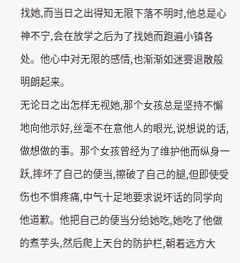找她,而当日之出得知无限下落不明时,他总是心神不宁,会在放学之后为了找她而跑遍小镇各处。他心中对无限的感情,也渐渐如迷雾退散般明朗起来。
无论日之出怎样无视她,那个女孩总是坚持不懈地向他示好,丝毫不在意他人的眼光,说想说的话,做想做的事。那个女孩曾经为了维护他而纵身一跃,摔坏了自己的便当,擦破了自己的腿,但即使受伤也不惧疼痛,中气十足地要求说坏话的同学向他道歉。他把自己的便当分给她吃,她吃了他做的煮芋头,然后爬上天台的防护栏,朝着远方大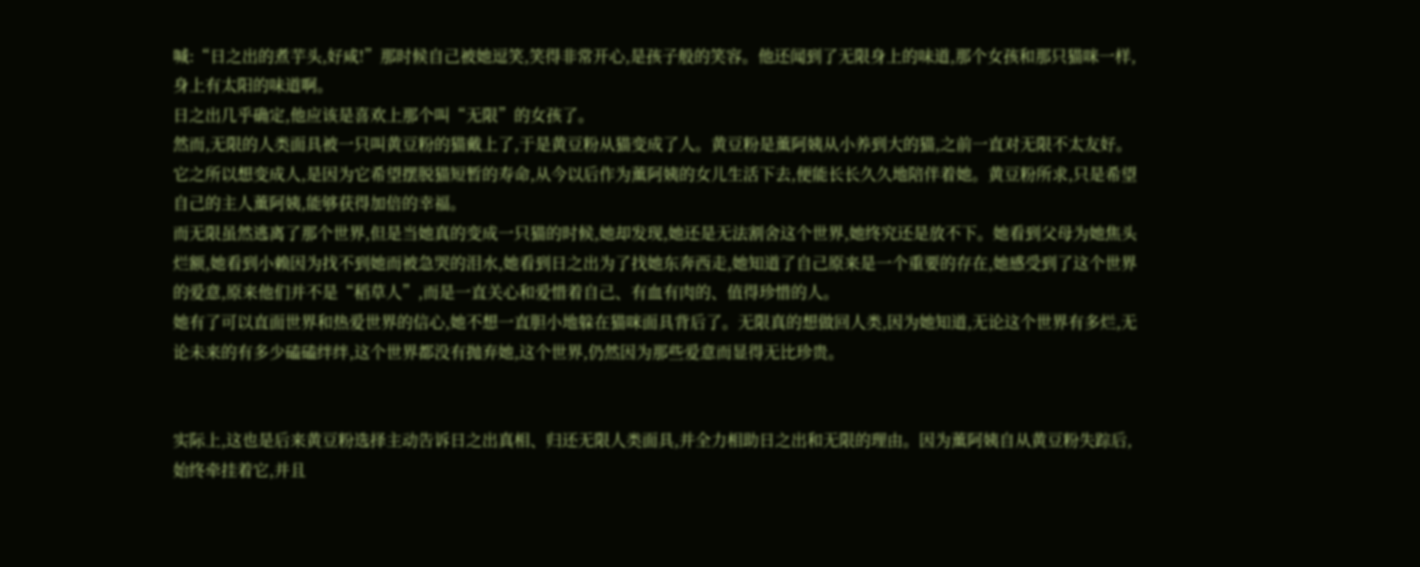喊:“日之出的煮芋头,好咸!”那时候自己被她逗笑,笑得非常开心,是孩子般的笑容。他还闻到了无限身上的味道,那个女孩和那只猫咪一样,身上有太阳的味道啊。
日之出几乎确定,他应该是喜欢上那个叫“无限”的女孩了。
然而,无限的人类面具被一只叫黄豆粉的猫戴上了,于是黄豆粉从猫变成了人。黄豆粉是薰阿姨从小养到大的猫,之前一直对无限不太友好。它之所以想变成人,是因为它希望摆脱猫短暂的寿命,从今以后作为薰阿姨的女儿生活下去,便能长长久久地陪伴着她。黄豆粉所求,只是希望自己的主人薰阿姨,能够获得加倍的幸福。
而无限虽然逃离了那个世界,但是当她真的变成一只猫的时候,她却发现,她还是无法割舍这个世界,她终究还是放不下。她看到父母为她焦头烂额,她看到小赖因为找不到她而被急哭的泪水,她看到日之出为了找她东奔西走,她知道了自己原来是一个重要的存在,她感受到了这个世界的爱意,原来他们并不是“稻草人”,而是一直关心和爱惜着自己、有血有肉的、值得珍惜的人。
她有了可以直面世界和热爱世界的信心,她不想一直胆小地躲在猫咪面具背后了。无限真的想做回人类,因为她知道,无论这个世界有多烂,无论未来的有多少磕磕绊绊,这个世界都没有抛弃她,这个世界,仍然因为那些爱意而显得无比珍贵。


实际上,这也是后来黄豆粉选择主动告诉日之出真相、归还无限人类面具,并全力相助日之出和无限的理由。因为薰阿姨自从黄豆粉失踪后,始终牵挂着它,并且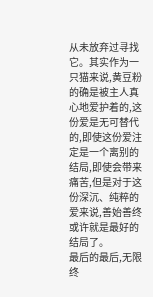从未放弃过寻找它。其实作为一只猫来说,黄豆粉的确是被主人真心地爱护着的,这份爱是无可替代的,即使这份爱注定是一个离别的结局,即使会带来痛苦,但是对于这份深沉、纯粹的爱来说,善始善终或许就是最好的结局了。
最后的最后,无限终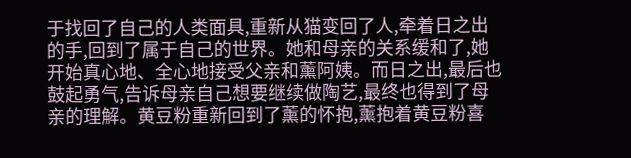于找回了自己的人类面具,重新从猫变回了人,牵着日之出的手,回到了属于自己的世界。她和母亲的关系缓和了,她开始真心地、全心地接受父亲和薰阿姨。而日之出,最后也鼓起勇气,告诉母亲自己想要继续做陶艺,最终也得到了母亲的理解。黄豆粉重新回到了薰的怀抱,薰抱着黄豆粉喜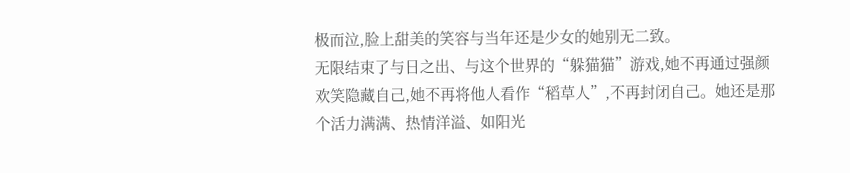极而泣,脸上甜美的笑容与当年还是少女的她别无二致。
无限结束了与日之出、与这个世界的“躲猫猫”游戏,她不再通过强颜欢笑隐藏自己,她不再将他人看作“稻草人”,不再封闭自己。她还是那个活力满满、热情洋溢、如阳光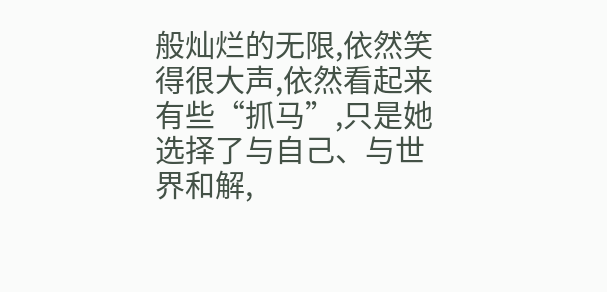般灿烂的无限,依然笑得很大声,依然看起来有些“抓马”,只是她选择了与自己、与世界和解,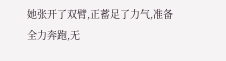她张开了双臂,正蓄足了力气,准备全力奔跑,无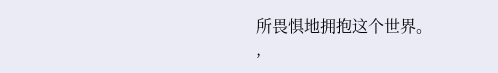所畏惧地拥抱这个世界。
,